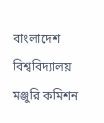বাংলাদেশ বিশ্ববিদ্যালয় মঞ্জুরি কমিশন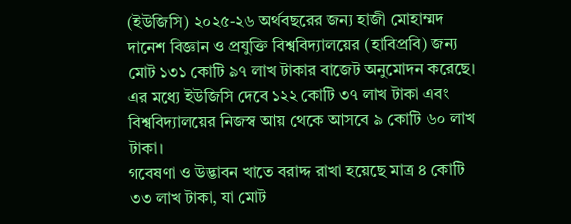(ইউজিসি) ২০২৫-২৬ অর্থবছরের জন্য হাজী মোহাম্মদ দানেশ বিজ্ঞান ও প্রযুক্তি বিশ্ববিদ্যালয়ের (হাবিপ্রবি) জন্য মোট ১৩১ কোটি ৯৭ লাখ টাকার বাজেট অনুমোদন করেছে। এর মধ্যে ইউজিসি দেবে ১২২ কোটি ৩৭ লাখ টাকা এবং বিশ্ববিদ্যালয়ের নিজস্ব আয় থেকে আসবে ৯ কোটি ৬০ লাখ টাকা।
গবেষণা ও উদ্ভাবন খাতে বরাদ্দ রাখা হয়েছে মাত্র ৪ কোটি ৩৩ লাখ টাকা, যা মোট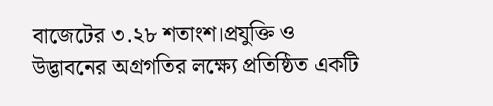বাজেটের ৩.২৮ শতাংশ।প্রযুক্তি ও উদ্ভাবনের অগ্রগতির লক্ষ্যে প্রতিষ্ঠিত একটি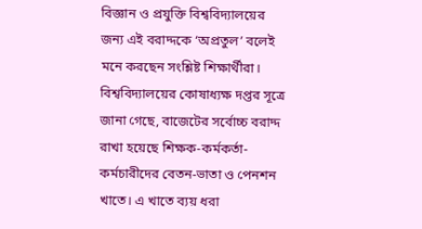বিজ্ঞান ও প্রযুক্তি বিশ্ববিদ্যালয়ের জন্য এই বরাদ্দকে ‘অপ্রতুল’ বলেই মনে করছেন সংশ্লিষ্ট শিক্ষার্থীরা।
বিশ্ববিদ্যালয়ের কোষাধ্যক্ষ দপ্তর সূত্রে জানা গেছে, বাজেটের সর্বোচ্চ বরাদ্দ রাখা হয়েছে শিক্ষক-কর্মকর্তা-কর্মচারীদের বেতন-ভাতা ও পেনশন খাতে। এ খাতে ব্যয় ধরা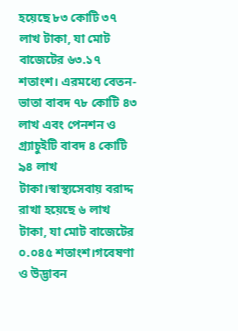হয়েছে ৮৩ কোটি ৩৭ লাখ টাকা, যা মোট বাজেটের ৬৩.১৭ শতাংশ। এরমধ্যে বেতন-ভাতা বাবদ ৭৮ কোটি ৪৩ লাখ এবং পেনশন ও গ্র্যাচুইটি বাবদ ৪ কোটি ৯৪ লাখ টাকা।স্বাস্থ্যসেবায় বরাদ্দ রাখা হয়েছে ৬ লাখ টাকা, যা মোট বাজেটের ০.০৪৫ শতাংশ।গবেষণা ও উদ্ভাবন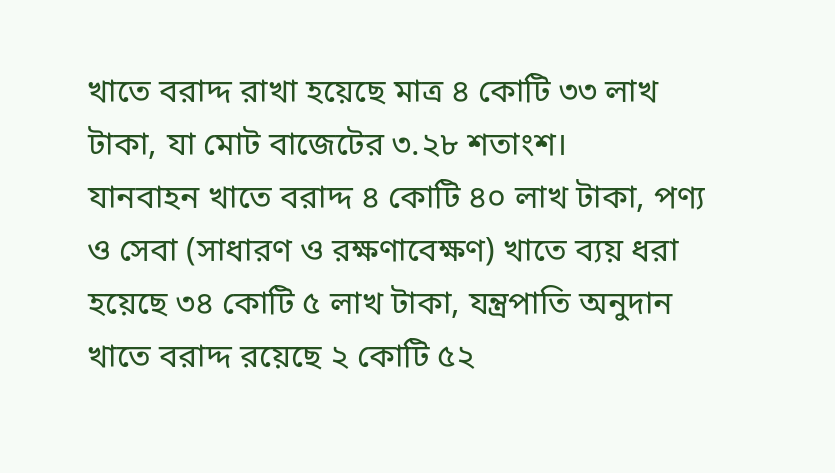খাতে বরাদ্দ রাখা হয়েছে মাত্র ৪ কোটি ৩৩ লাখ টাকা, যা মোট বাজেটের ৩.২৮ শতাংশ।
যানবাহন খাতে বরাদ্দ ৪ কোটি ৪০ লাখ টাকা, পণ্য ও সেবা (সাধারণ ও রক্ষণাবেক্ষণ) খাতে ব্যয় ধরা হয়েছে ৩৪ কোটি ৫ লাখ টাকা, যন্ত্রপাতি অনুদান খাতে বরাদ্দ রয়েছে ২ কোটি ৫২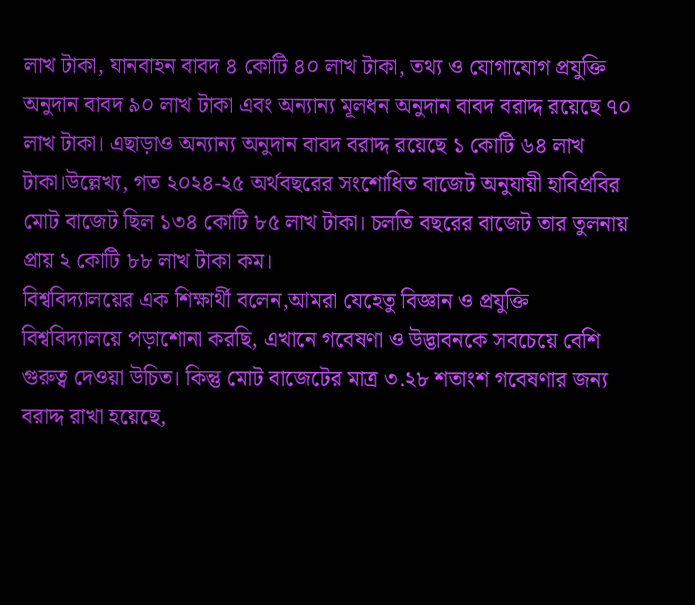লাখ টাকা, যানবাহন বাবদ ৪ কোটি ৪০ লাখ টাকা, তথ্য ও যোগাযোগ প্রযুক্তি অনুদান বাবদ ৯০ লাখ টাকা এবং অন্যান্য মূলধন অনুদান বাবদ বরাদ্দ রয়েছে ৭০ লাখ টাকা। এছাড়াও অন্যান্য অনুদান বাবদ বরাদ্দ রয়েছে ১ কোটি ৬৪ লাখ টাকা।উল্লেখ্য, গত ২০২৪-২৫ অর্থবছরের সংশোধিত বাজেট অনুযায়ী হাবিপ্রবির মোট বাজেট ছিল ১৩৪ কোটি ৮৫ লাখ টাকা। চলতি বছরের বাজেট তার তুলনায় প্রায় ২ কোটি ৮৮ লাখ টাকা কম।
বিশ্ববিদ্যালয়ের এক শিক্ষার্থী বলেন,আমরা যেহেতু বিজ্ঞান ও প্রযুক্তি বিশ্ববিদ্যালয়ে পড়াশোনা করছি, এখানে গবেষণা ও উদ্ভাবনকে সবচেয়ে বেশি গুরুত্ব দেওয়া উচিত। কিন্তু মোট বাজেটের মাত্র ৩.২৮ শতাংশ গবেষণার জন্য বরাদ্দ রাখা হয়েছে,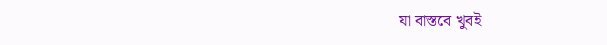যা বাস্তবে খুবই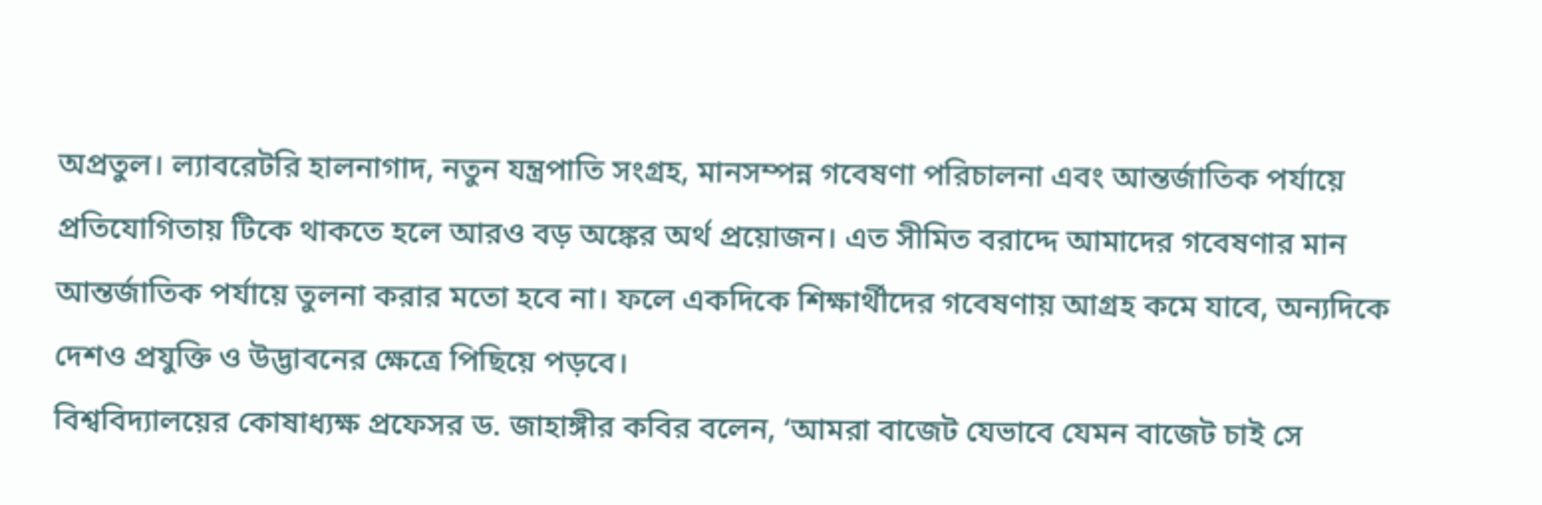অপ্রতুল। ল্যাবরেটরি হালনাগাদ, নতুন যন্ত্রপাতি সংগ্রহ, মানসম্পন্ন গবেষণা পরিচালনা এবং আন্তর্জাতিক পর্যায়ে প্রতিযোগিতায় টিকে থাকতে হলে আরও বড় অঙ্কের অর্থ প্রয়োজন। এত সীমিত বরাদ্দে আমাদের গবেষণার মান আন্তর্জাতিক পর্যায়ে তুলনা করার মতো হবে না। ফলে একদিকে শিক্ষার্থীদের গবেষণায় আগ্রহ কমে যাবে, অন্যদিকে দেশও প্রযুক্তি ও উদ্ভাবনের ক্ষেত্রে পিছিয়ে পড়বে।
বিশ্ববিদ্যালয়ের কোষাধ্যক্ষ প্রফেসর ড. জাহাঙ্গীর কবির বলেন, ‘আমরা বাজেট যেভাবে যেমন বাজেট চাই সে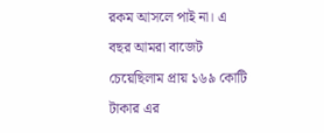রকম আসলে পাই না। এ বছর আমরা বাজেট চেয়েছিলাম প্রায় ১৬৯ কোটি টাকার এর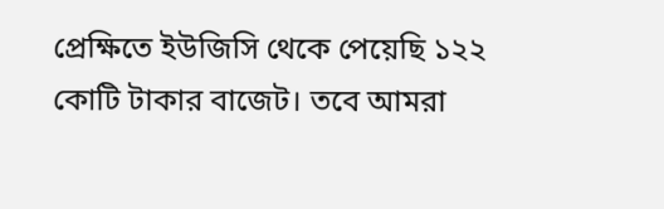প্রেক্ষিতে ইউজিসি থেকে পেয়েছি ১২২ কোটি টাকার বাজেট। তবে আমরা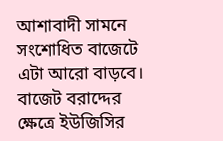আশাবাদী সামনে সংশোধিত বাজেটে এটা আরো বাড়বে। বাজেট বরাদ্দের ক্ষেত্রে ইউজিসির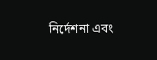নির্দেশনা এবং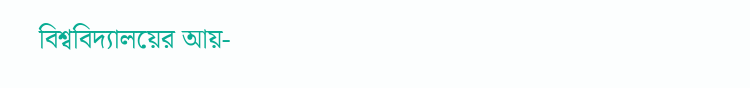বিশ্ববিদ্যালয়ের আয়-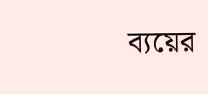ব্যয়ের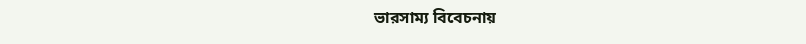ভারসাম্য বিবেচনায়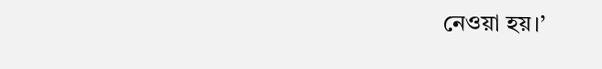নেওয়া হয়।’